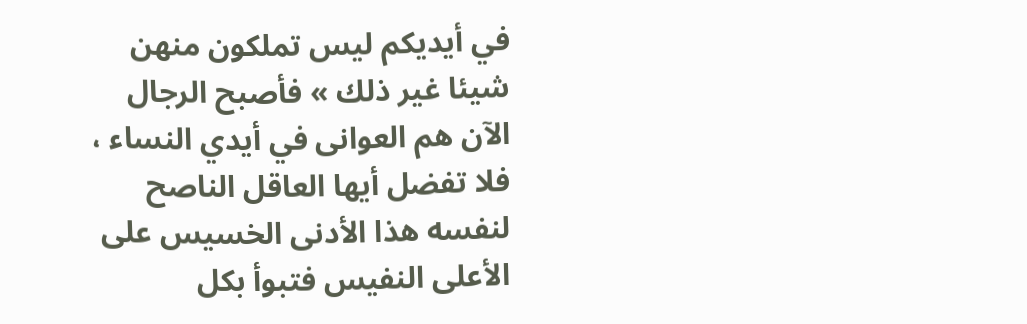في أيديكم ليس تملكون منهن شيئا غير ذلك » فأصبح الرجال الآن هم العوانى في أيدي النساء ، فلا تفضل أيها العاقل الناصح لنفسه هذا الأدنى الخسيس على الأعلى النفيس فتبوأ بكل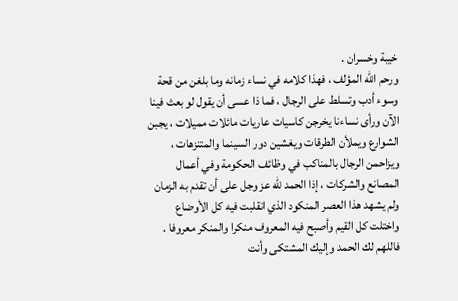خيبة وخسران .
ورحم اللّه المؤلف ، فهذا كلامه في نساء زمانه وما بلغن من قحة وسوء أدب وتسلط على الرجال ، فما ذا عسى أن يقول لو بعث فينا الآن ورأى نساءنا يخرجن كاسيات عاريات مائلات مميلات ، يجبن الشوارع ويملأن الطرقات ويغشين دور السينما والمتنزهات ، ويزاحمن الرجال بالمناكب في وظائف الحكومة وفي أعمال المصانع والشركات ، إذا الحمد للّه عز وجل على أن تقدم به الزمان ولم يشهد هذا العصر المنكود الذي انقلبت فيه كل الأوضاع واختلت كل القيم وأصبح فيه المعروف منكرا والمنكر معروفا . فاللهم لك الحمد وإليك المشتكى وأنت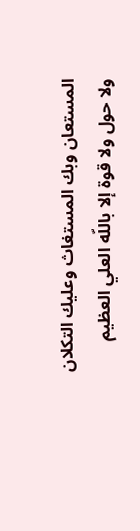المستعان وبك المستغاث وعليك التكلان ولا حول ولا قوة إلا باللّه العلي العظيم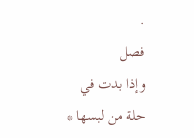.
فصل
وإذا بدت في حلة من لبسها *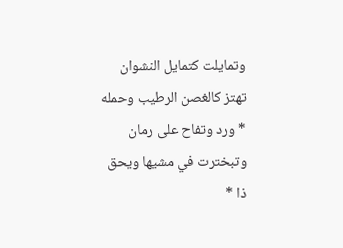وتمايلت كتمايل النشوان
تهتز كالغصن الرطيب وحمله * ورد وتفاح على رمان
وتبخترت في مشيها ويحق ذا *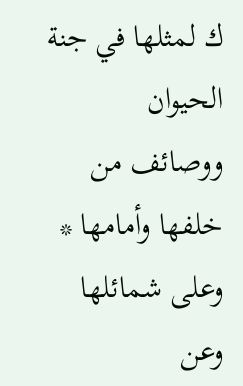ك لمثلها في جنة الحيوان
ووصائف من خلفها وأمامها * وعلى شمائلها وعن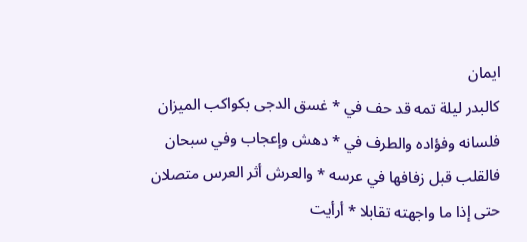ايمان
كالبدر ليلة تمه قد حف في * غسق الدجى بكواكب الميزان
فلسانه وفؤاده والطرف في * دهش وإعجاب وفي سبحان
فالقلب قبل زفافها في عرسه * والعرش أثر العرس متصلان
حتى إذا ما واجهته تقابلا * أرأيت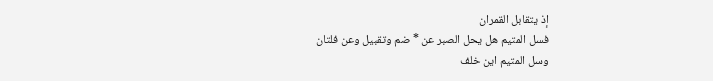إذ يتقابل القمران
فسل المتيم هل يحل الصبر عن * ضم وتقبيل وعن فلتان
وسل المتيم اين خلف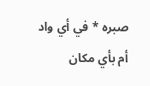صبره * في أي واد أم بأي مكان